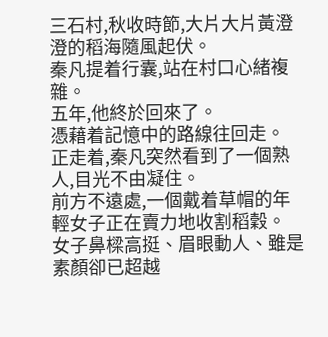三石村,秋收時節,大片大片黃澄澄的稻海隨風起伏。
秦凡提着行囊,站在村口心緒複雜。
五年,他終於回來了。
憑藉着記憶中的路線往回走。
正走着,秦凡突然看到了一個熟人,目光不由凝住。
前方不遠處,一個戴着草帽的年輕女子正在賣力地收割稻穀。
女子鼻樑高挺、眉眼動人、雖是素顏卻已超越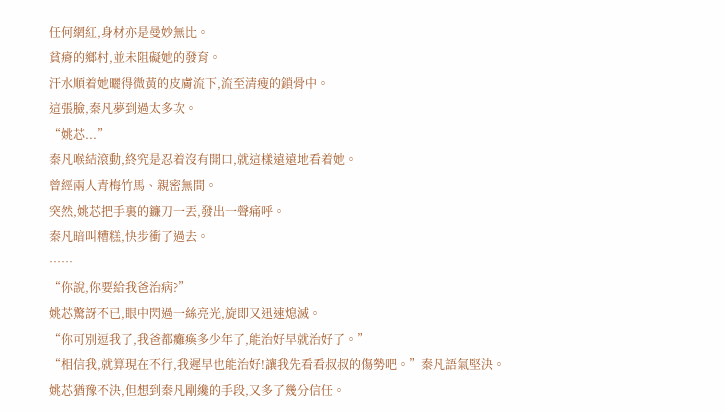任何網紅,身材亦是曼妙無比。
貧瘠的鄉村,並未阻礙她的發育。
汗水順着她曬得微黃的皮膚流下,流至清瘦的鎖骨中。
這張臉,秦凡夢到過太多次。
“姚芯...”
秦凡喉結滾動,終究是忍着沒有開口,就這樣遠遠地看着她。
曾經兩人青梅竹馬、親密無間。
突然,姚芯把手裏的鐮刀一丟,發出一聲痛呼。
秦凡暗叫糟糕,快步衝了過去。
……
“你說,你要給我爸治病?”
姚芯驚訝不已,眼中閃過一絲亮光,旋即又迅速熄滅。
“你可別逗我了,我爸都癱瘓多少年了,能治好早就治好了。”
“相信我,就算現在不行,我遲早也能治好!讓我先看看叔叔的傷勢吧。”秦凡語氣堅決。
姚芯猶豫不決,但想到秦凡剛纔的手段,又多了幾分信任。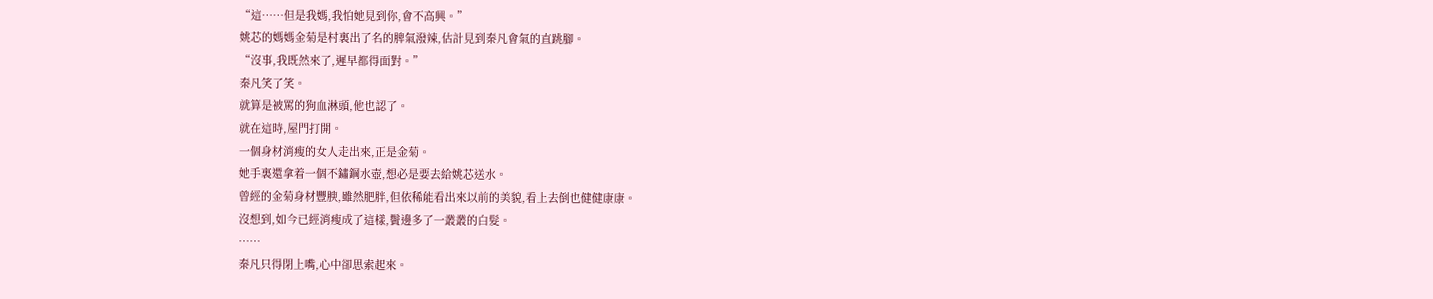“這……但是我媽,我怕她見到你,會不高興。”
姚芯的媽媽金菊是村裏出了名的脾氣潑辣,估計見到秦凡會氣的直跳腳。
“沒事,我既然來了,遲早都得面對。”
秦凡笑了笑。
就算是被罵的狗血淋頭,他也認了。
就在這時,屋門打開。
一個身材消瘦的女人走出來,正是金菊。
她手裏還拿着一個不鏽鋼水壺,想必是要去給姚芯送水。
曾經的金菊身材豐腴,雖然肥胖,但依稀能看出來以前的美貌,看上去倒也健健康康。
沒想到,如今已經消瘦成了這樣,鬢邊多了一叢叢的白髮。
……
秦凡只得閉上嘴,心中卻思索起來。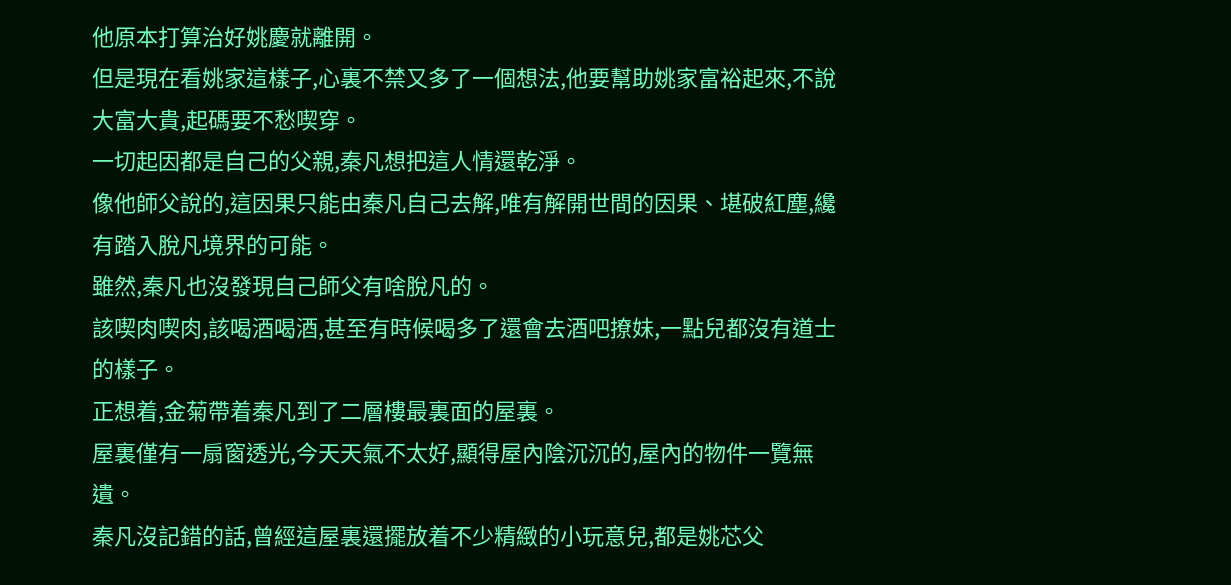他原本打算治好姚慶就離開。
但是現在看姚家這樣子,心裏不禁又多了一個想法,他要幫助姚家富裕起來,不說大富大貴,起碼要不愁喫穿。
一切起因都是自己的父親,秦凡想把這人情還乾淨。
像他師父說的,這因果只能由秦凡自己去解,唯有解開世間的因果、堪破紅塵,纔有踏入脫凡境界的可能。
雖然,秦凡也沒發現自己師父有啥脫凡的。
該喫肉喫肉,該喝酒喝酒,甚至有時候喝多了還會去酒吧撩妹,一點兒都沒有道士的樣子。
正想着,金菊帶着秦凡到了二層樓最裏面的屋裏。
屋裏僅有一扇窗透光,今天天氣不太好,顯得屋內陰沉沉的,屋內的物件一覽無遺。
秦凡沒記錯的話,曾經這屋裏還擺放着不少精緻的小玩意兒,都是姚芯父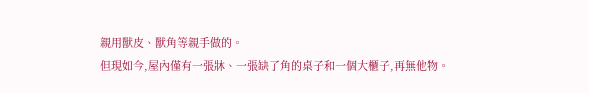親用獸皮、獸角等親手做的。
但現如今,屋內僅有一張牀、一張缺了角的桌子和一個大櫃子,再無他物。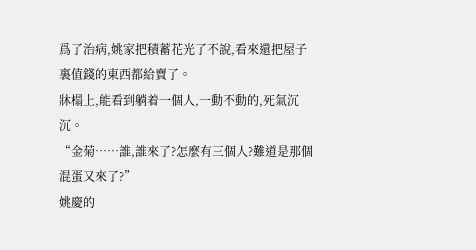爲了治病,姚家把積蓄花光了不說,看來還把屋子裏值錢的東西都給賣了。
牀榻上,能看到躺着一個人,一動不動的,死氣沉沉。
“金菊……誰,誰來了?怎麼有三個人?難道是那個混蛋又來了?”
姚慶的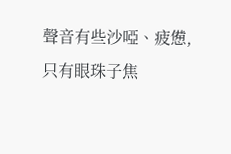聲音有些沙啞、疲憊,只有眼珠子焦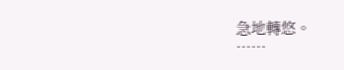急地轉悠。
……